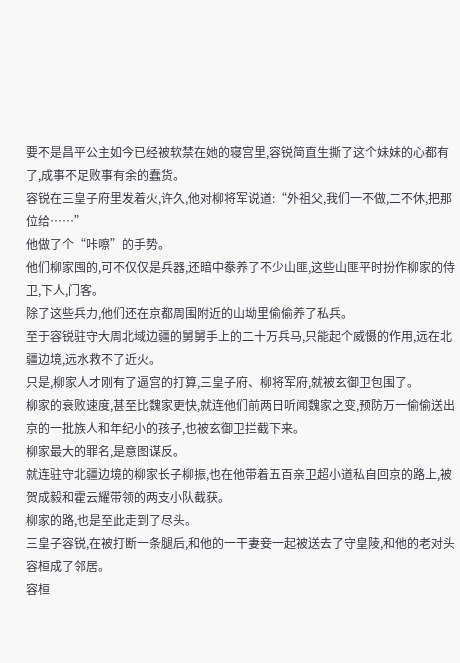要不是昌平公主如今已经被软禁在她的寝宫里,容锐简直生撕了这个妹妹的心都有了,成事不足败事有余的蠢货。
容锐在三皇子府里发着火,许久,他对柳将军说道:“外祖父,我们一不做,二不休,把那位给……”
他做了个“咔嚓”的手势。
他们柳家囤的,可不仅仅是兵器,还暗中豢养了不少山匪,这些山匪平时扮作柳家的侍卫,下人,门客。
除了这些兵力,他们还在京都周围附近的山坳里偷偷养了私兵。
至于容锐驻守大周北域边疆的舅舅手上的二十万兵马,只能起个威慑的作用,远在北疆边境,远水救不了近火。
只是,柳家人才刚有了逼宫的打算,三皇子府、柳将军府,就被玄御卫包围了。
柳家的衰败速度,甚至比魏家更快,就连他们前两日听闻魏家之变,预防万一偷偷送出京的一批族人和年纪小的孩子,也被玄御卫拦截下来。
柳家最大的罪名,是意图谋反。
就连驻守北疆边境的柳家长子柳振,也在他带着五百亲卫超小道私自回京的路上,被贺成毅和霍云耀带领的两支小队截获。
柳家的路,也是至此走到了尽头。
三皇子容锐,在被打断一条腿后,和他的一干妻妾一起被送去了守皇陵,和他的老对头容桓成了邻居。
容桓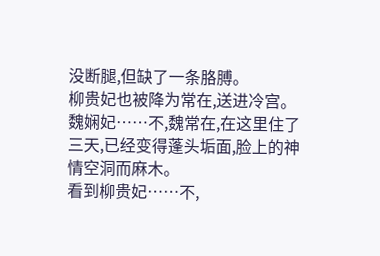没断腿,但缺了一条胳膊。
柳贵妃也被降为常在,送进冷宫。
魏娴妃……不,魏常在,在这里住了三天,已经变得蓬头垢面,脸上的神情空洞而麻木。
看到柳贵妃……不,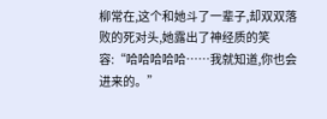柳常在,这个和她斗了一辈子,却双双落败的死对头,她露出了神经质的笑容:“哈哈哈哈哈……我就知道,你也会进来的。”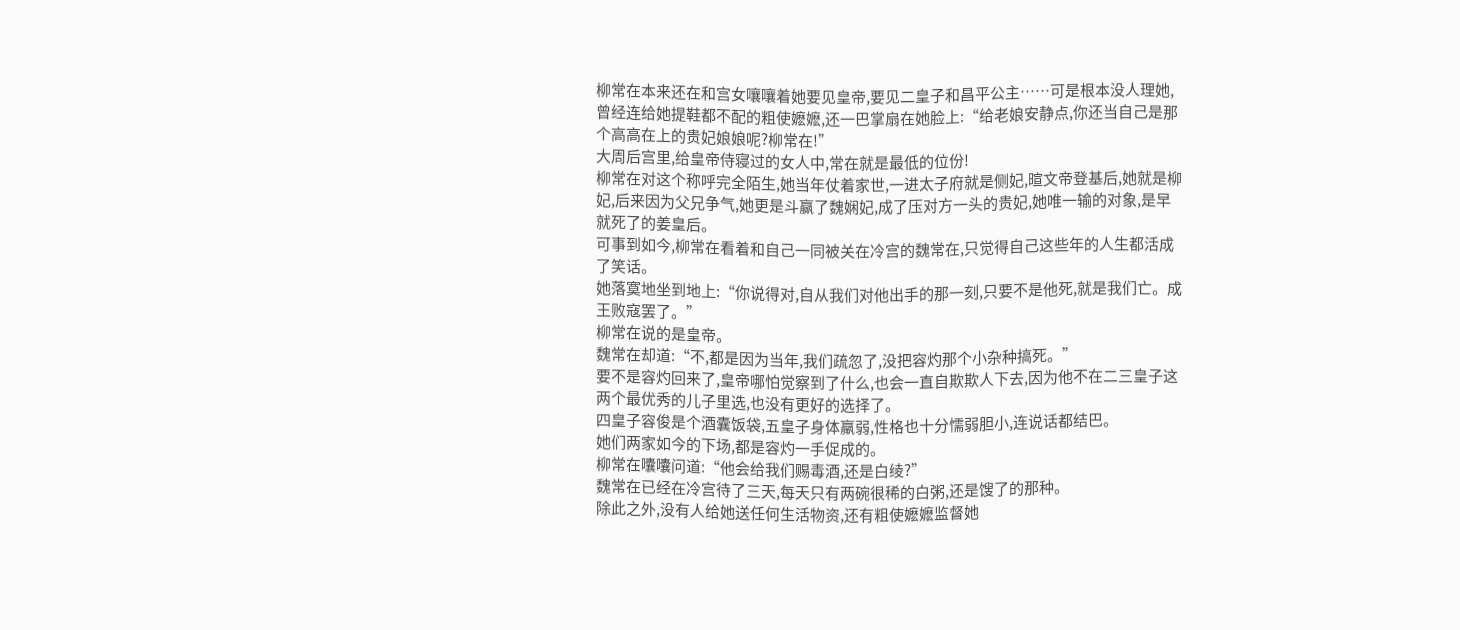柳常在本来还在和宫女嚷嚷着她要见皇帝,要见二皇子和昌平公主……可是根本没人理她,曾经连给她提鞋都不配的粗使嬷嬷,还一巴掌扇在她脸上:“给老娘安静点,你还当自己是那个高高在上的贵妃娘娘呢?柳常在!”
大周后宫里,给皇帝侍寝过的女人中,常在就是最低的位份!
柳常在对这个称呼完全陌生,她当年仗着家世,一进太子府就是侧妃,暄文帝登基后,她就是柳妃,后来因为父兄争气,她更是斗赢了魏娴妃,成了压对方一头的贵妃,她唯一输的对象,是早就死了的姜皇后。
可事到如今,柳常在看着和自己一同被关在冷宫的魏常在,只觉得自己这些年的人生都活成了笑话。
她落寞地坐到地上:“你说得对,自从我们对他出手的那一刻,只要不是他死,就是我们亡。成王败寇罢了。”
柳常在说的是皇帝。
魏常在却道:“不,都是因为当年,我们疏忽了,没把容灼那个小杂种搞死。”
要不是容灼回来了,皇帝哪怕觉察到了什么,也会一直自欺欺人下去,因为他不在二三皇子这两个最优秀的儿子里选,也没有更好的选择了。
四皇子容俊是个酒囊饭袋,五皇子身体羸弱,性格也十分懦弱胆小,连说话都结巴。
她们两家如今的下场,都是容灼一手促成的。
柳常在囔囔问道:“他会给我们赐毒酒,还是白绫?”
魏常在已经在冷宫待了三天,每天只有两碗很稀的白粥,还是馊了的那种。
除此之外,没有人给她送任何生活物资,还有粗使嬷嬷监督她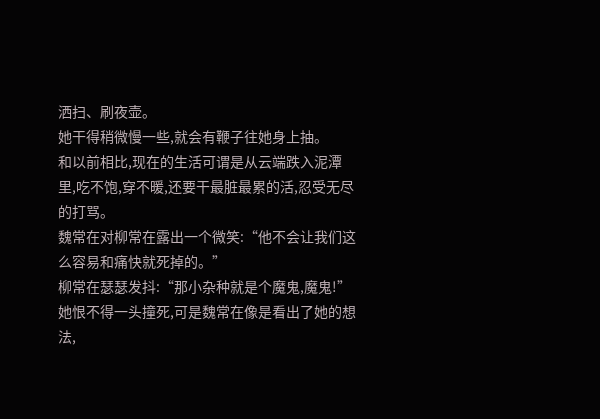洒扫、刷夜壶。
她干得稍微慢一些,就会有鞭子往她身上抽。
和以前相比,现在的生活可谓是从云端跌入泥潭里,吃不饱,穿不暖,还要干最脏最累的活,忍受无尽的打骂。
魏常在对柳常在露出一个微笑:“他不会让我们这么容易和痛快就死掉的。”
柳常在瑟瑟发抖:“那小杂种就是个魔鬼,魔鬼!”
她恨不得一头撞死,可是魏常在像是看出了她的想法,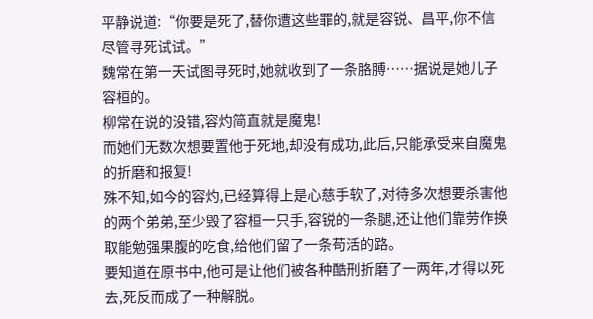平静说道:“你要是死了,替你遭这些罪的,就是容锐、昌平,你不信尽管寻死试试。”
魏常在第一天试图寻死时,她就收到了一条胳膊……据说是她儿子容桓的。
柳常在说的没错,容灼简直就是魔鬼!
而她们无数次想要置他于死地,却没有成功,此后,只能承受来自魔鬼的折磨和报复!
殊不知,如今的容灼,已经算得上是心慈手软了,对待多次想要杀害他的两个弟弟,至少毁了容桓一只手,容锐的一条腿,还让他们靠劳作换取能勉强果腹的吃食,给他们留了一条苟活的路。
要知道在原书中,他可是让他们被各种酷刑折磨了一两年,才得以死去,死反而成了一种解脱。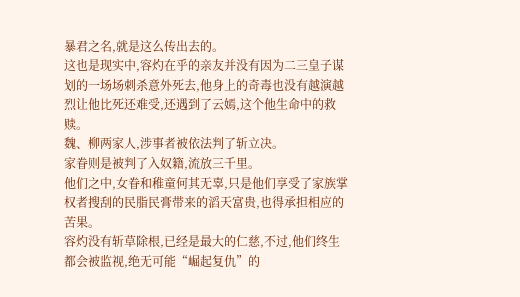暴君之名,就是这么传出去的。
这也是现实中,容灼在乎的亲友并没有因为二三皇子谋划的一场场刺杀意外死去,他身上的奇毒也没有越演越烈让他比死还难受,还遇到了云嫣,这个他生命中的救赎。
魏、柳两家人,涉事者被依法判了斩立决。
家眷则是被判了入奴籍,流放三千里。
他们之中,女眷和稚童何其无辜,只是他们享受了家族掌权者搜刮的民脂民膏带来的滔天富贵,也得承担相应的苦果。
容灼没有斩草除根,已经是最大的仁慈,不过,他们终生都会被监视,绝无可能“崛起复仇”的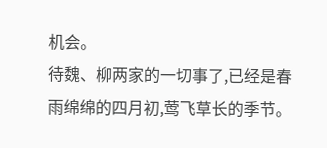机会。
待魏、柳两家的一切事了,已经是春雨绵绵的四月初,莺飞草长的季节。